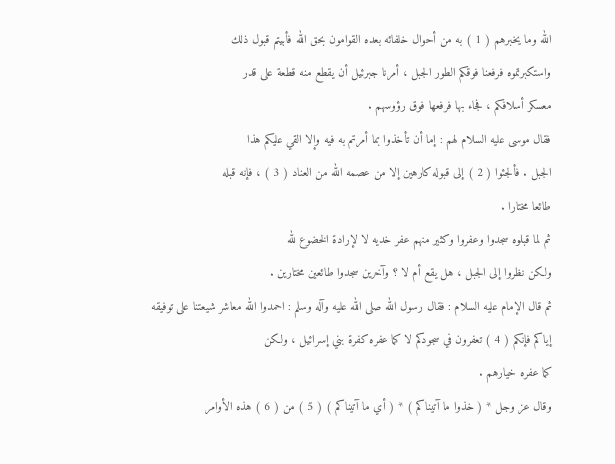الله وما يخبرهم ( 1 ) به من أحوال خلفائه بعده القوامون بحق الله فأبيتم قبول ذلك
واستكبرتموه فرفعنا فوقكم الطور الجبل ، أمرنا جبرئيل أن يقطع منه قطعة على قدر
معسكر أسلافكم ، فجاء بها فرفعها فوق رؤوسهم .
فقال موسى عليه السلام لهم : إما أن تأخذوا بما أمرتم به فيه وإلا القي عليكم هذا
الجبل . فألجئوا ( 2 ) إلى قبوله كارهين إلا من عصمه الله من العناد ( 3 ) ، فإنه قبله
طائعا مختارا .
ثم لما قبلوه سجدوا وعفروا وكثير منهم عفر خديه لا لإرادة الخضوع لله
ولكن نظروا إلى الجبل ، هل يقع أم لا ؟ وآخرين سجدوا طائعين مختارين .
ثم قال الإمام عليه السلام : فقال رسول الله صلى الله عليه وآله وسلم : احمدوا الله معاشر شيعتنا على توفيقه
إياكم فإنكم ( 4 ) تعفرون في سجودكم لا كما عفره كفرة بني إسرائيل ، ولكن
كما عفره خيارهم .
وقال عز وجل * ( خذوا ما آتيناكم ) * ( أي ما آتيناكم ) ( 5 ) من ( 6 ) هذه الأوامر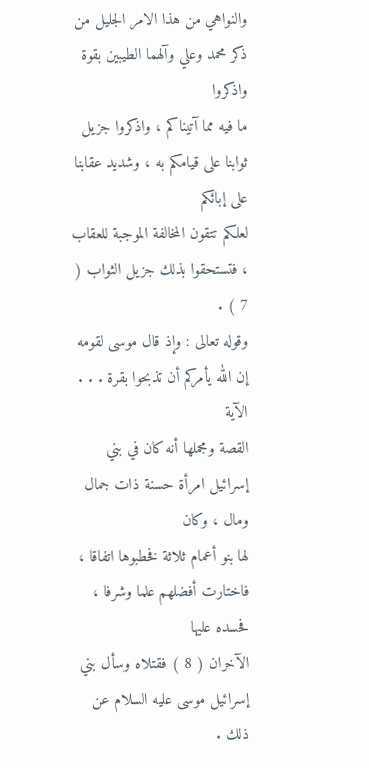والنواهي من هذا الامر الجليل من ذكر محمد وعلي وآلهما الطيبين بقوة واذكروا
ما فيه مما آتيناكم ، واذكروا جزيل ثوابنا على قيامكم به ، وشديد عقابنا على إبائكم
لعلكم تتقون المخالفة الموجبة للعقاب ، فتستحقوا بذلك جزيل الثواب ( 7 ) .
وقوله تعالى : وإذ قال موسى لقومه إن الله يأمركم أن تذبحوا بقرة . . . الآية
القصة ومجملها أنه كان في بني إسرائيل امرأة حسنة ذات جمال ومال ، وكان
لها بنو أعمام ثلاثة فخطبوها اتفاقا ، فاختارت أفضلهم علما وشرفا ، فحسده عليها
الآخران ( 8 ) فقتلاه وسأل بني إسرائيل موسى عليه السلام عن ذلك .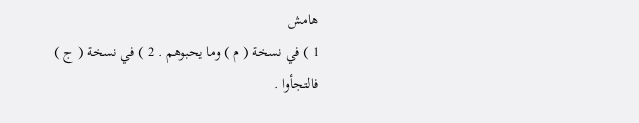هامش
1 ) في نسخة ( م ) وما يحبوهم . 2 ) في نسخة ( ج ) فالتجأوا .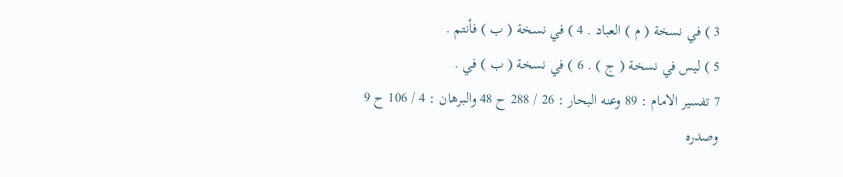3 ) في نسخة ( م ) العباد . 4 ) في نسخة ( ب ) فأنتم .
5 ) ليس في نسخة ( ج ) . 6 ) في نسخة ( ب ) في .
7 تفسير الامام : 89 وعنه البحار : 26 / 288 ح 48 والبرهان : 4 / 106 ح 9 وصدره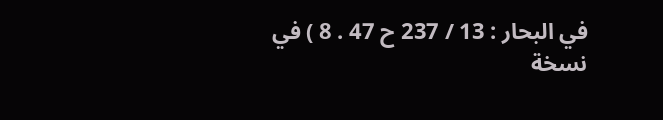في البحار : 13 / 237 ح 47 . 8 ) في نسخة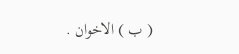( ب ) الاخوان .